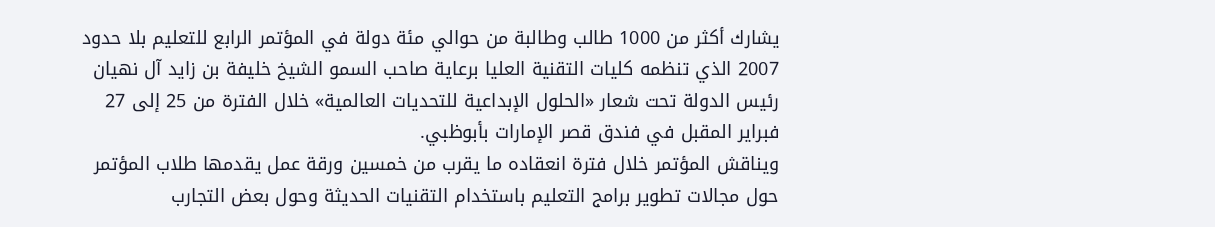يشارك أكثر من 1000 طالب وطالبة من حوالي مئة دولة في المؤتمر الرابع للتعليم بلا حدود 2007 الذي تنظمه كليات التقنية العليا برعاية صاحب السمو الشيخ خليفة بن زايد آل نهيان رئيس الدولة تحت شعار «الحلول الإبداعية للتحديات العالمية» خلال الفترة من 25 إلى 27 فبراير المقبل في فندق قصر الإمارات بأبوظبي.
ويناقش المؤتمر خلال فترة انعقاده ما يقرب من خمسين ورقة عمل يقدمها طلاب المؤتمر حول مجالات تطوير برامج التعليم باستخدام التقنيات الحديثة وحول بعض التجارب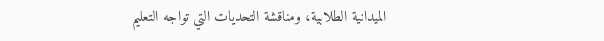الميدانية الطلابية، ومناقشة التحديات التي تواجه التعليم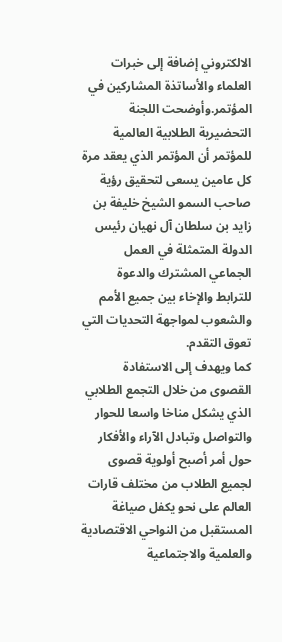الالكتروني إضافة إلى خبرات العلماء والأساتذة المشاركين في المؤتمر.وأوضحت اللجنة التحضيرية الطلابية العالمية للمؤتمر أن المؤتمر الذي يعقد مرة كل عامين يسعى لتحقيق رؤية صاحب السمو الشيخ خليفة بن زايد بن سلطان آل نهيان رئيس الدولة المتمثلة في العمل الجماعي المشترك والدعوة للترابط والإخاء بين جميع الأمم والشعوب لمواجهة التحديات التي تعوق التقدم.
كما ويهدف إلى الاستفادة القصوى من خلال التجمع الطلابي الذي يشكل مناخا واسعا للحوار والتواصل وتبادل الآراء والأفكار حول أمر أصبح أولوية قصوى لجميع الطلاب من مختلف قارات العالم على نحو يكفل صياغة المستقبل من النواحي الاقتصادية والعلمية والاجتماعية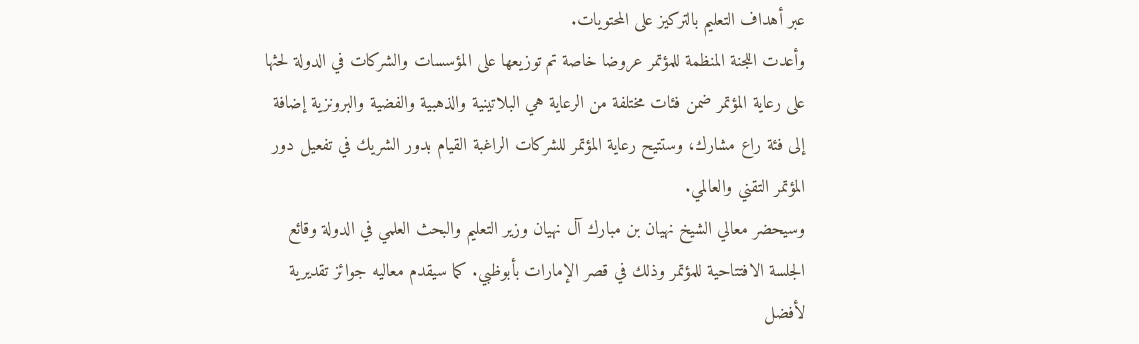عبر أهداف التعليم بالتركيز على المحتويات.
وأعدت اللجنة المنظمة للمؤتمر عروضا خاصة تم توزيعها على المؤسسات والشركات في الدولة لحثها على رعاية المؤتمر ضمن فئات مختلفة من الرعاية هي البلاتينية والذهبية والفضية والبرونزية إضافة إلى فئة راع مشارك، وستتيح رعاية المؤتمر للشركات الراغبة القيام بدور الشريك في تفعيل دور المؤتمر التقني والعالمي.
وسيحضر معالي الشيخ نهيان بن مبارك آل نهيان وزير التعليم والبحث العلمي في الدولة وقائع الجلسة الافتتاحية للمؤتمر وذلك في قصر الإمارات بأبوظبي. كما سيقدم معاليه جوائز تقديرية لأفضل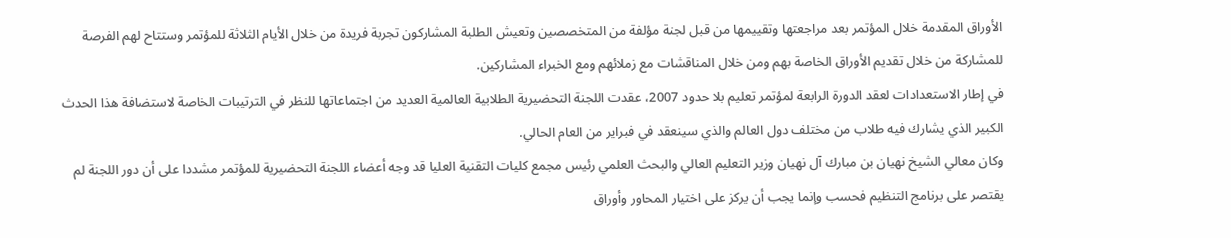الأوراق المقدمة خلال المؤتمر بعد مراجعتها وتقييمها من قبل لجنة مؤلفة من المتخصصين وتعيش الطلبة المشاركون تجربة فريدة من خلال الأيام الثلاثة للمؤتمر وستتاح لهم الفرصة للمشاركة من خلال تقديم الأوراق الخاصة بهم ومن خلال المناقشات مع زملائهم ومع الخبراء المشاركين.
في إطار الاستعدادات لعقد الدورة الرابعة لمؤتمر تعليم بلا حدود 2007، عقدت اللجنة التحضيرية الطلابية العالمية العديد من اجتماعاتها للنظر في الترتيبات الخاصة لاستضافة هذا الحدث الكبير الذي يشارك فيه طلاب من مختلف دول العالم والذي سينعقد في فبراير من العام الحالي.
وكان معالي الشيخ نهيان بن مبارك آل نهيان وزير التعليم العالي والبحث العلمي رئيس مجمع كليات التقنية العليا قد وجه أعضاء اللجنة التحضيرية للمؤتمر مشددا على أن دور اللجنة لم يقتصر على برنامج التنظيم فحسب وإنما يجب أن يركز على اختيار المحاور وأوراق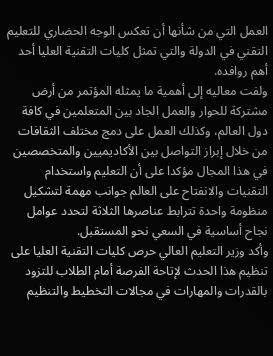العمل التي من شأنها أن تعكس الوجه الحضاري للتعليم التقني في الدولة والتي تمثل كليات التقنية العليا أحد أهم روافده.
ولفت معاليه إلى أهمية ما يمثله المؤتمر من أرض مشتركة للحوار والعمل الجاد بين المتعلمين في كافة دول العالم، وكذلك العمل على دمج مختلف الثقافات من خلال إبراز التواصل بين الأكاديميين والمتخصصين في هذا المجال مؤكدا على أن التعليم واستخدام التقنيات والانفتاح على العالم جوانب مهمة لتشكيل منظومة واحدة تترابط عناصرها الثلاثة لتحدد عوامل نجاح أساسية في السعي نحو المستقبل.
وأكد وزير التعليم العالي حرص كليات التقنية العليا على تنظيم هذا الحدث لإتاحة الفرصة أمام الطلاب للتزود بالقدرات والمهارات في مجالات التخطيط والتنظيم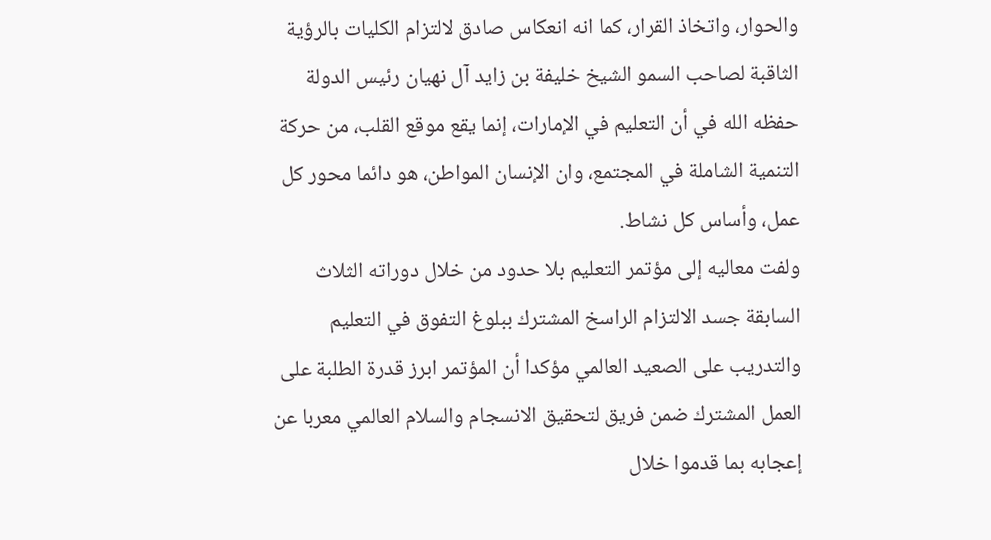والحوار، واتخاذ القرار، كما انه انعكاس صادق لالتزام الكليات بالرؤية الثاقبة لصاحب السمو الشيخ خليفة بن زايد آل نهيان رئيس الدولة حفظه الله في أن التعليم في الإمارات، إنما يقع موقع القلب، من حركة التنمية الشاملة في المجتمع، وان الإنسان المواطن، هو دائما محور كل عمل، وأساس كل نشاط.
ولفت معاليه إلى مؤتمر التعليم بلا حدود من خلال دوراته الثلاث السابقة جسد الالتزام الراسخ المشترك ببلوغ التفوق في التعليم والتدريب على الصعيد العالمي مؤكدا أن المؤتمر ابرز قدرة الطلبة على العمل المشترك ضمن فريق لتحقيق الانسجام والسلام العالمي معربا عن إعجابه بما قدموا خلال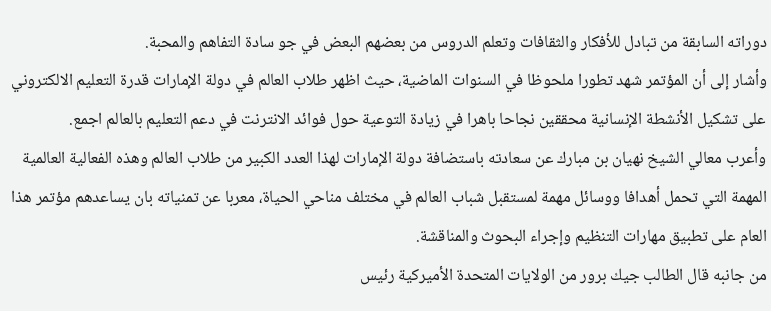دوراته السابقة من تبادل للأفكار والثقافات وتعلم الدروس من بعضهم البعض في جو سادة التفاهم والمحبة.
وأشار إلى أن المؤتمر شهد تطورا ملحوظا في السنوات الماضية، حيث اظهر طلاب العالم في دولة الإمارات قدرة التعليم الالكتروني على تشكيل الأنشطة الإنسانية محققين نجاحا باهرا في زيادة التوعية حول فوائد الانترنت في دعم التعليم بالعالم اجمع.
وأعرب معالي الشيخ نهيان بن مبارك عن سعادته باستضافة دولة الإمارات لهذا العدد الكبير من طلاب العالم وهذه الفعالية العالمية المهمة التي تحمل أهدافا ووسائل مهمة لمستقبل شباب العالم في مختلف مناحي الحياة، معربا عن تمنياته بان يساعدهم مؤتمر هذا العام على تطبيق مهارات التنظيم وإجراء البحوث والمناقشة.
من جانبه قال الطالب جيك برور من الولايات المتحدة الأميركية رئيس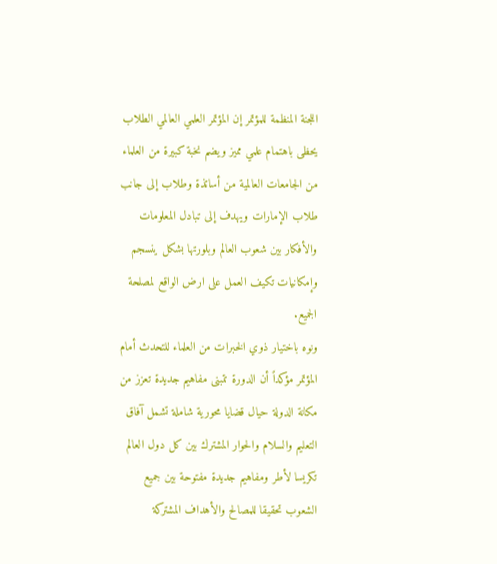اللجنة المنظمة للمؤتمر إن المؤتمر العلمي العالمي الطلاب يحظى باهتمام علمي مميز ويضم نخبة كبيرة من العلماء من الجامعات العالمية من أساتذة وطلاب إلى جانب طلاب الإمارات ويهدف إلى تبادل المعلومات والأفكار بين شعوب العالم وبلورتها بشكل ينسجم وإمكانيات تكيف العمل على ارض الواقع لمصلحة الجميع.
ونوه باختيار ذوي الخبرات من العلماء للتحدث أمام المؤتمر مؤكداً أن الدورة تتبنى مفاهيم جديدة تعزز من مكانة الدولة حيال قضايا محورية شاملة تشمل آفاق التعليم والسلام والحوار المشترك بين كل دول العالم تكريسا لأطر ومفاهيم جديدة مفتوحة بين جميع الشعوب تحقيقا للمصالح والأهداف المشتركة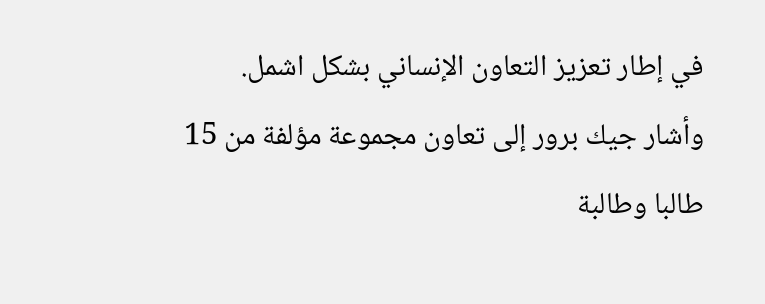في إطار تعزيز التعاون الإنساني بشكل اشمل.
وأشار جيك برور إلى تعاون مجموعة مؤلفة من 15 طالبا وطالبة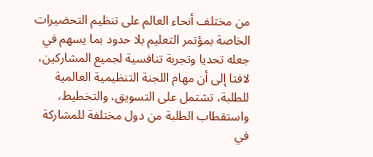من مختلف أنحاء العالم على تنظيم التحضيرات الخاصة بمؤتمر التعليم بلا حدود بما يسهم في جعله تحديا وتجربة تنافسية لجميع المشاركين، لافتا إلى أن مهام اللجنة التنظيمية العالمية للطلبة، تشتمل على التسويق، والتخطيط، واستقطاب الطلبة من دول مختلفة للمشاركة في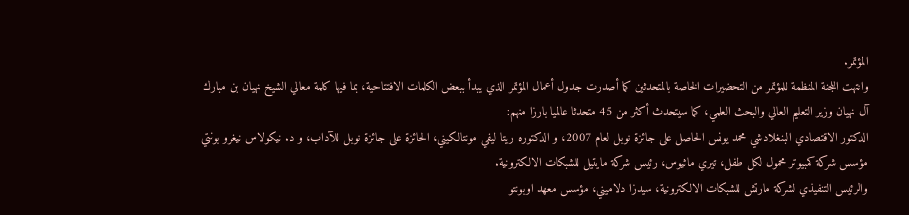المؤتمر.
وانتهت اللجنة المنظمة للمؤتمر من التحضيرات الخاصة بالمتحدثين كما أصدرت جدول أعمال المؤتمر الذي يبدأ ببعض الكلمات الافتتاحية، بما فيها كلمة معالي الشيخ نهيان بن مبارك آل نهيان وزير التعليم العالي والبحث العلمي، كما سيتحدث أكثر من 45 متحدثا عالميا بارزا منهم:
الدكتور الاقتصادي البنغلادشي محمد يونس الحاصل على جائزة نوبل لعام 2007، و الدكتوره ريتا ليفي مونتالكيني، الحائزة على جائزة نوبل للآداب، و د. نيكولاس نيغرو بونتي مؤسس شركة كمبيوتر محمول لكل طفل، تيري ماثيوس، رئيس شركة مايتيل للشبكات الالكترونية.
والرئيس التنفيذي لشركة مارتش للشبكات الالكترونية، سيدزا دلاميني، مؤسس معهد اوبونتو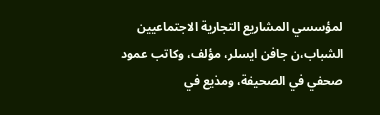لمؤسسي المشاريع التجارية الاجتماعيين الشباب،ن جافن ايسلر، مؤلف، وكاتب عمود صحفي في الصحيفة، ومذيع في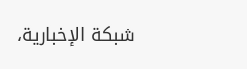شبكة الإخبارية،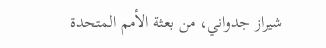شيراز جدواني، من بعثة الأمم المتحدة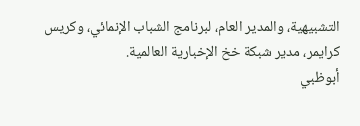التشبيهية، والمدير العام، لبرنامج الشباب الإنمائي، وكريس كرايمر، مدير شبكة خخ الإخبارية العالمية.
أبوظبي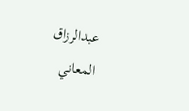عبدالرزاق المعاني